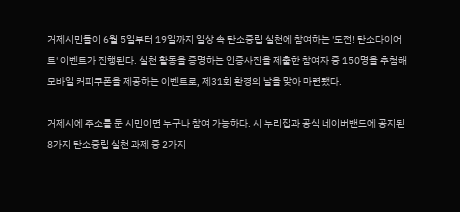거제시민들이 6월 5일부터 19일까지 일상 속 탄소중립 실천에 참여하는 '도전! 탄소다이어트' 이벤트가 진행된다. 실천 활동을 증명하는 인증사진을 제출한 참여자 중 150명을 추첨해 모바일 커피쿠폰을 제공하는 이벤트로, 제31회 환경의 날을 맞아 마련됐다.

거제시에 주소를 둔 시민이면 누구나 참여 가능하다. 시 누리집과 공식 네이버밴드에 공지된 8가지 탄소중립 실천 과제 중 2가지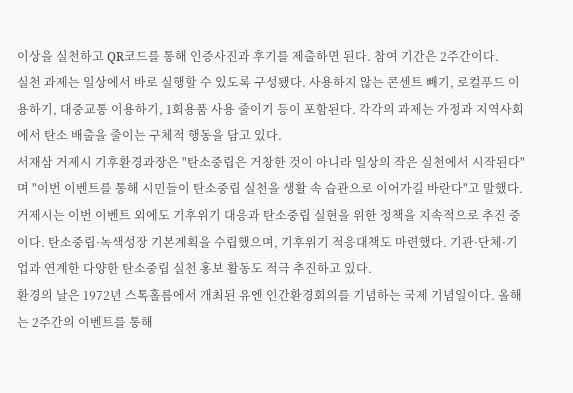이상을 실천하고 QR코드를 통해 인증사진과 후기를 제출하면 된다. 참여 기간은 2주간이다.
실천 과제는 일상에서 바로 실행할 수 있도록 구성됐다. 사용하지 않는 콘센트 빼기, 로컬푸드 이용하기, 대중교통 이용하기, 1회용품 사용 줄이기 등이 포함된다. 각각의 과제는 가정과 지역사회에서 탄소 배출을 줄이는 구체적 행동을 담고 있다.
서재삼 거제시 기후환경과장은 "탄소중립은 거창한 것이 아니라 일상의 작은 실천에서 시작된다"며 "이번 이벤트를 통해 시민들이 탄소중립 실천을 생활 속 습관으로 이어가길 바란다"고 말했다.
거제시는 이번 이벤트 외에도 기후위기 대응과 탄소중립 실현을 위한 정책을 지속적으로 추진 중이다. 탄소중립·녹색성장 기본계획을 수립했으며, 기후위기 적응대책도 마련했다. 기관·단체·기업과 연계한 다양한 탄소중립 실천 홍보 활동도 적극 추진하고 있다.
환경의 날은 1972년 스톡홀름에서 개최된 유엔 인간환경회의를 기념하는 국제 기념일이다. 올해는 2주간의 이벤트를 통해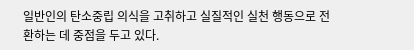일반인의 탄소중립 의식을 고취하고 실질적인 실천 행동으로 전환하는 데 중점을 두고 있다.